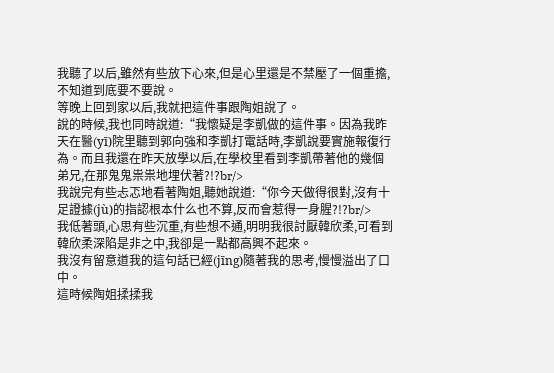我聽了以后,雖然有些放下心來,但是心里還是不禁壓了一個重擔,不知道到底要不要說。
等晚上回到家以后,我就把這件事跟陶姐說了。
說的時候,我也同時說道:“我懷疑是李凱做的這件事。因為我昨天在醫(yī)院里聽到郭向強和李凱打電話時,李凱說要實施報復行為。而且我還在昨天放學以后,在學校里看到李凱帶著他的幾個弟兄,在那鬼鬼祟祟地埋伏著?!?br/>
我說完有些忐忑地看著陶姐,聽她說道:“你今天做得很對,沒有十足證據(jù)的指認根本什么也不算,反而會惹得一身腥?!?br/>
我低著頭,心思有些沉重,有些想不通,明明我很討厭韓欣柔,可看到韓欣柔深陷是非之中,我卻是一點都高興不起來。
我沒有留意道我的這句話已經(jīng)隨著我的思考,慢慢溢出了口中。
這時候陶姐揉揉我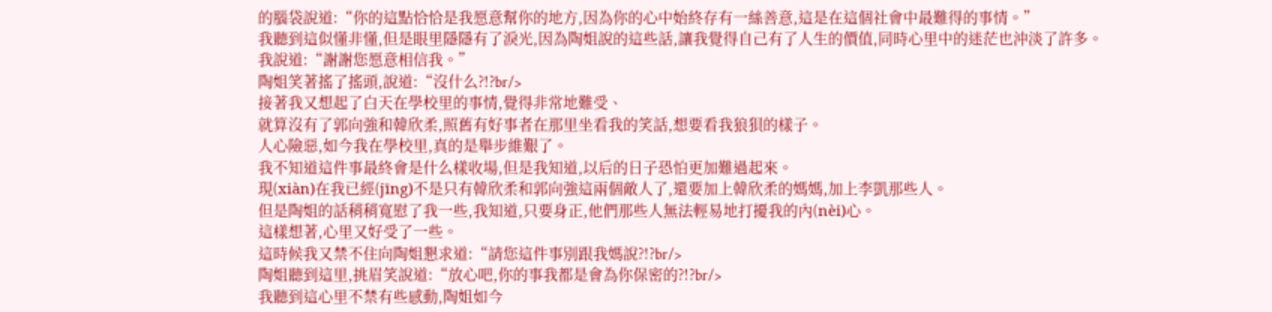的腦袋說道:“你的這點恰恰是我愿意幫你的地方,因為你的心中始終存有一絲善意,這是在這個社會中最難得的事情。”
我聽到這似懂非懂,但是眼里隱隱有了淚光,因為陶姐說的這些話,讓我覺得自己有了人生的價值,同時心里中的迷茫也沖淡了許多。
我說道:“謝謝您愿意相信我。”
陶姐笑著搖了搖頭,說道:“沒什么?!?br/>
接著我又想起了白天在學校里的事情,覺得非常地難受、
就算沒有了郭向強和韓欣柔,照舊有好事者在那里坐看我的笑話,想要看我狼狽的樣子。
人心險惡,如今我在學校里,真的是舉步維艱了。
我不知道這件事最終會是什么樣收場,但是我知道,以后的日子恐怕更加難過起來。
現(xiàn)在我已經(jīng)不是只有韓欣柔和郭向強這兩個敵人了,還要加上韓欣柔的媽媽,加上李凱那些人。
但是陶姐的話稍稍寬慰了我一些,我知道,只要身正,他們那些人無法輕易地打擾我的內(nèi)心。
這樣想著,心里又好受了一些。
這時候我又禁不住向陶姐懇求道:“請您這件事別跟我媽說?!?br/>
陶姐聽到這里,挑眉笑說道:“放心吧,你的事我都是會為你保密的?!?br/>
我聽到這心里不禁有些感動,陶姐如今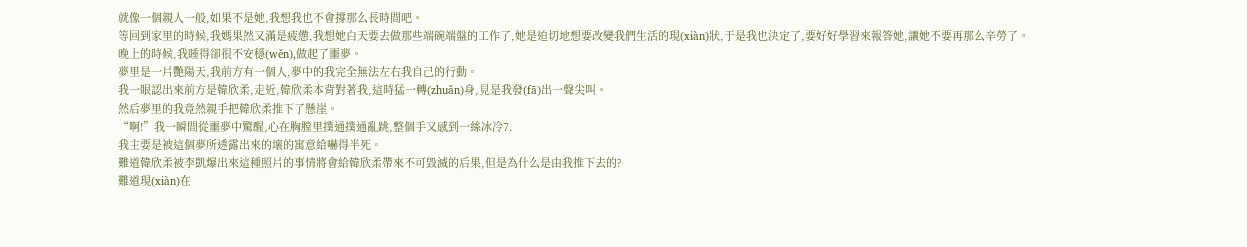就像一個親人一般,如果不是她,我想我也不會撐那么長時間吧。
等回到家里的時候,我媽果然又滿是疲憊,我想她白天要去做那些端碗端盤的工作了,她是迫切地想要改變我們生活的現(xiàn)狀,于是我也決定了,要好好學習來報答她,讓她不要再那么辛勞了。
晚上的時候,我睡得卻很不安穩(wěn),做起了噩夢。
夢里是一片艷陽天,我前方有一個人,夢中的我完全無法左右我自己的行動。
我一眼認出來前方是韓欣柔,走近,韓欣柔本背對著我,這時猛一轉(zhuǎn)身,見是我發(fā)出一聲尖叫。
然后夢里的我竟然親手把韓欣柔推下了懸崖。
“啊!”我一瞬間從噩夢中驚醒,心在胸膛里撲通撲通亂跳,整個手又感到一絲冰冷7.
我主要是被這個夢所透露出來的壞的寓意給嚇得半死。
難道韓欣柔被李凱爆出來這種照片的事情將會給韓欣柔帶來不可毀滅的后果,但是為什么是由我推下去的?
難道現(xiàn)在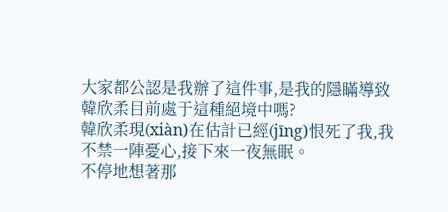大家都公認是我辦了這件事,是我的隱瞞導致韓欣柔目前處于這種絕境中嗎?
韓欣柔現(xiàn)在估計已經(jīng)恨死了我,我不禁一陣憂心,接下來一夜無眠。
不停地想著那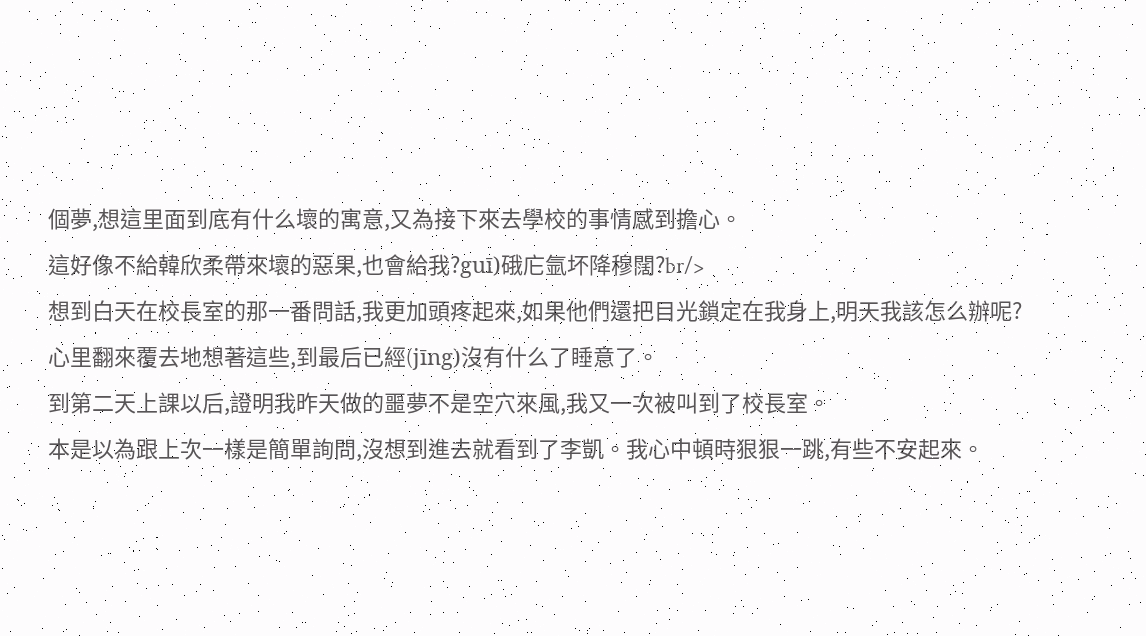個夢,想這里面到底有什么壞的寓意,又為接下來去學校的事情感到擔心。
這好像不給韓欣柔帶來壞的惡果,也會給我?guī)硪庀氩坏降穆闊?br/>
想到白天在校長室的那一番問話,我更加頭疼起來,如果他們還把目光鎖定在我身上,明天我該怎么辦呢?
心里翻來覆去地想著這些,到最后已經(jīng)沒有什么了睡意了。
到第二天上課以后,證明我昨天做的噩夢不是空穴來風,我又一次被叫到了校長室。
本是以為跟上次一樣是簡單詢問,沒想到進去就看到了李凱。我心中頓時狠狠一跳,有些不安起來。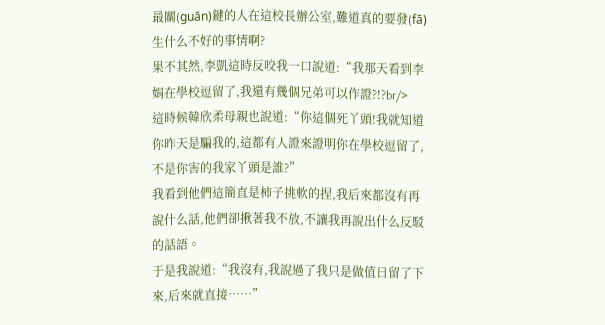最關(guān)鍵的人在這校長辦公室,難道真的要發(fā)生什么不好的事情啊?
果不其然,李凱這時反咬我一口說道:“我那天看到李娟在學校逗留了,我還有幾個兄弟可以作證?!?br/>
這時候韓欣柔母親也說道:“你這個死丫頭!我就知道你昨天是騙我的,這都有人證來證明你在學校逗留了,不是你害的我家丫頭是誰?”
我看到他們這簡直是柿子挑軟的捏,我后來都沒有再說什么話,他們卻揪著我不放,不讓我再說出什么反駁的話語。
于是我說道:“我沒有,我說過了我只是做值日留了下來,后來就直接……”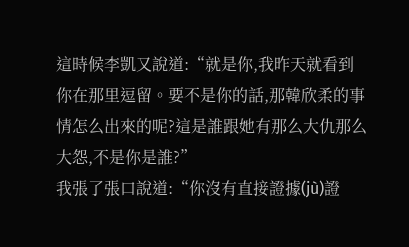這時候李凱又說道:“就是你,我昨天就看到你在那里逗留。要不是你的話,那韓欣柔的事情怎么出來的呢?這是誰跟她有那么大仇那么大怨,不是你是誰?”
我張了張口說道:“你沒有直接證據(jù)證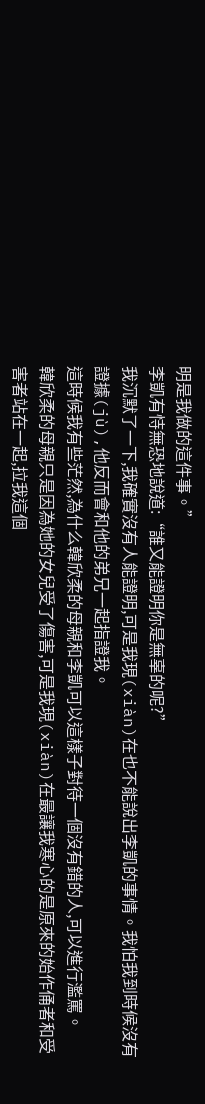明是我做的這件事。”
李凱有恃無恐地說道:“誰又能證明你是無辜的呢?”
我沉默了一下,我確實沒有人能證明,可是我現(xiàn)在也不能說出李凱的事情。我怕我到時候沒有證據(jù),他反而會和他的弟兄一起指證我。
這時候我有些茫然,為什么韓欣柔的母親和李凱可以這樣子對待一個沒有錯的人,可以進行濫罵。
韓欣柔的母親只是因為她的女兒受了傷害,可是我現(xiàn)在最讓我寒心的是原來的始作俑者和受害者站在一起,拉我這個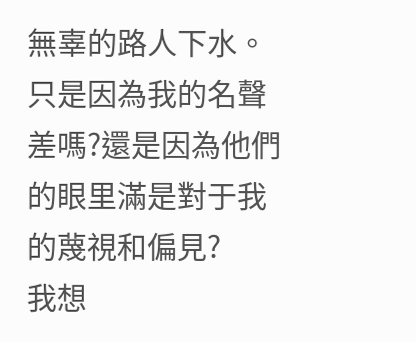無辜的路人下水。
只是因為我的名聲差嗎?還是因為他們的眼里滿是對于我的蔑視和偏見?
我想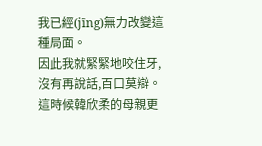我已經(jīng)無力改變這種局面。
因此我就緊緊地咬住牙,沒有再說話,百口莫辯。
這時候韓欣柔的母親更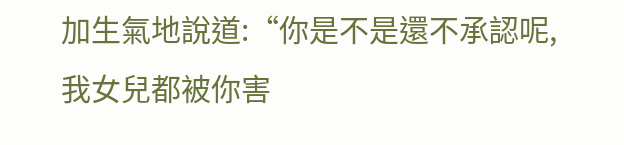加生氣地說道:“你是不是還不承認呢,我女兒都被你害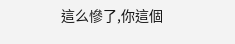這么慘了,你這個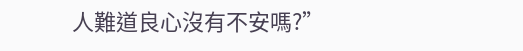人難道良心沒有不安嗎?”